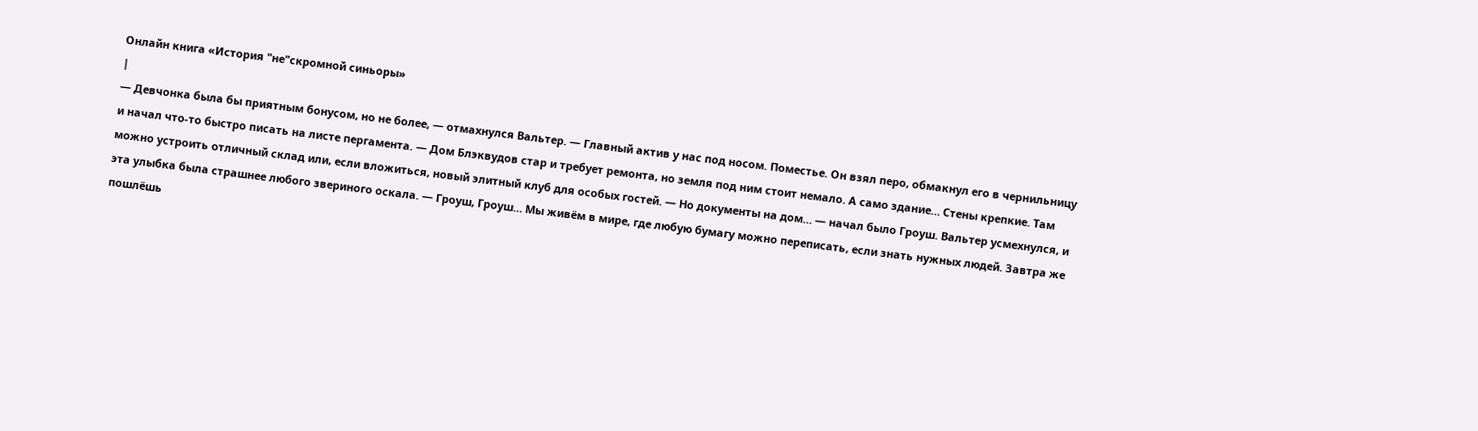Онлайн книга «История "не"скромной синьоры»
|
— Девчонка была бы приятным бонусом, но не более, — отмахнулся Вальтер. — Главный актив у нас под носом. Поместье. Он взял перо, обмакнул его в чернильницу и начал что-то быстро писать на листе пергамента. — Дом Блэквудов стар и требует ремонта, но земля под ним стоит немало. А само здание… Стены крепкие. Там можно устроить отличный склад или, если вложиться, новый элитный клуб для особых гостей. — Но документы на дом… — начал было Гроуш. Вальтер усмехнулся, и эта улыбка была страшнее любого звериного оскала. — Гроуш, Гроуш… Мы живём в мире, где любую бумагу можно переписать, если знать нужных людей. Завтра же пошлёшь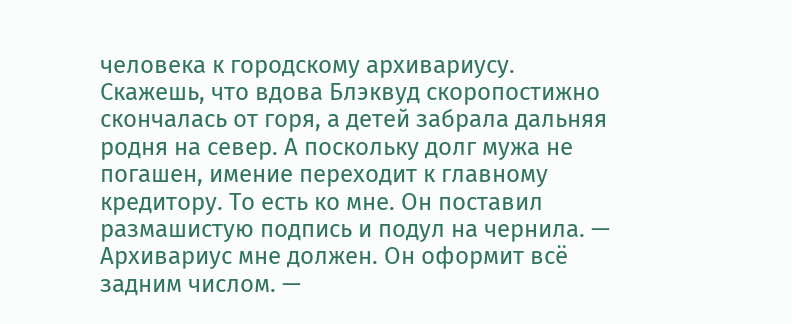человека к городскому архивариусу. Скажешь, что вдова Блэквуд скоропостижно скончалась от горя, а детей забрала дальняя родня на север. А поскольку долг мужа не погашен, имение переходит к главному кредитору. То есть ко мне. Он поставил размашистую подпись и подул на чернила. — Архивариус мне должен. Он оформит всё задним числом. —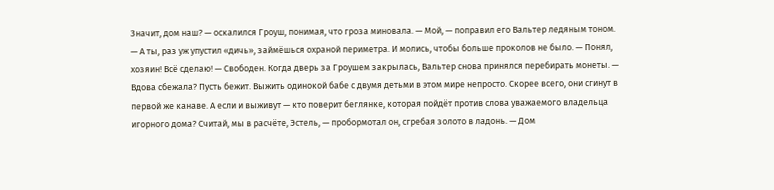Значит, дом наш? — оскалился Гроуш, понимая, что гроза миновала. — Мой, — поправил его Вальтер ледяным тоном. — А ты, раз уж упустил «дичь», займёшься охраной периметра. И молись, чтобы больше проколов не было. — Понял, хозяин! Всё сделаю! — Свободен. Когда дверь за Гроушем закрылась, Вальтер снова принялся перебирать монеты. — Вдова сбежала? Пусть бежит. Выжить одинокой бабе с двумя детьми в этом мире непросто. Скорее всего, они сгинут в первой же канаве. А если и выживут — кто поверит беглянке, которая пойдёт против слова уважаемого владельца игорного дома? Считай, мы в расчёте, Эстель, — пробормотал он, сгребая золото в ладонь. — Дом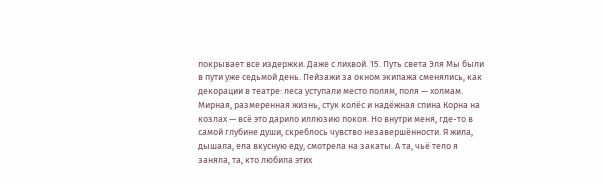покрывает все издержки. Даже с лихвой. 15. Путь света Эля Мы были в пути уже седьмой день. Пейзажи за окном экипажа сменялись, как декорации в театре: леса уступали место полям, поля — холмам. Мирная, размеренная жизнь, стук колёс и надёжная спина Корна на козлах — всё это дарило иллюзию покоя. Но внутри меня, где-то в самой глубине души, скреблось чувство незавершённости. Я жила, дышала, ела вкусную еду, смотрела на закаты. А та, чьё тело я заняла, та, кто любила этих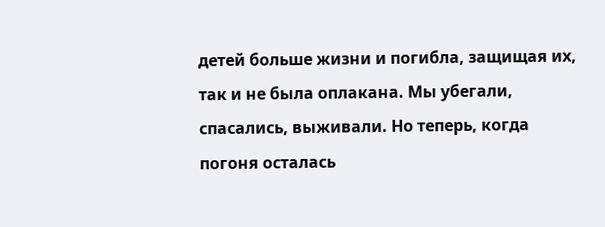детей больше жизни и погибла, защищая их, так и не была оплакана. Мы убегали, спасались, выживали. Но теперь, когда погоня осталась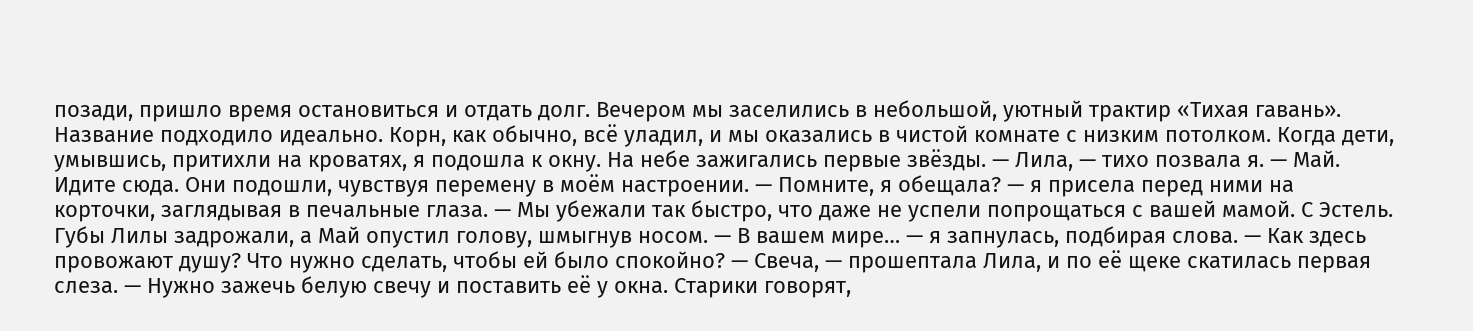позади, пришло время остановиться и отдать долг. Вечером мы заселились в небольшой, уютный трактир «Тихая гавань». Название подходило идеально. Корн, как обычно, всё уладил, и мы оказались в чистой комнате с низким потолком. Когда дети, умывшись, притихли на кроватях, я подошла к окну. На небе зажигались первые звёзды. — Лила, — тихо позвала я. — Май. Идите сюда. Они подошли, чувствуя перемену в моём настроении. — Помните, я обещала? — я присела перед ними на корточки, заглядывая в печальные глаза. — Мы убежали так быстро, что даже не успели попрощаться с вашей мамой. С Эстель. Губы Лилы задрожали, а Май опустил голову, шмыгнув носом. — В вашем мире… — я запнулась, подбирая слова. — Как здесь провожают душу? Что нужно сделать, чтобы ей было спокойно? — Свеча, — прошептала Лила, и по её щеке скатилась первая слеза. — Нужно зажечь белую свечу и поставить её у окна. Старики говорят,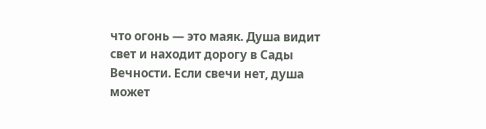что огонь — это маяк. Душа видит свет и находит дорогу в Сады Вечности. Если свечи нет, душа может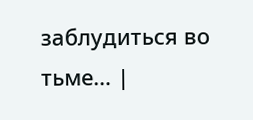заблудиться во тьме… |